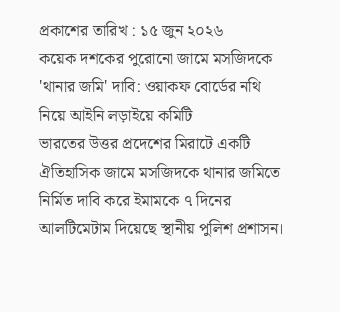প্রকাশের তারিখ : ১৫ জুন ২০২৬
কয়েক দশকের পুরোনো জামে মসজিদকে 'থানার জমি' দাবি: ওয়াকফ বোর্ডের নথি নিয়ে আইনি লড়াইয়ে কমিটি
ভারতের উত্তর প্রদেশের মিরাটে একটি ঐতিহাসিক জামে মসজিদকে থানার জমিতে নির্মিত দাবি করে ইমামকে ৭ দিনের আলটিমেটাম দিয়েছে স্থানীয় পুলিশ প্রশাসন।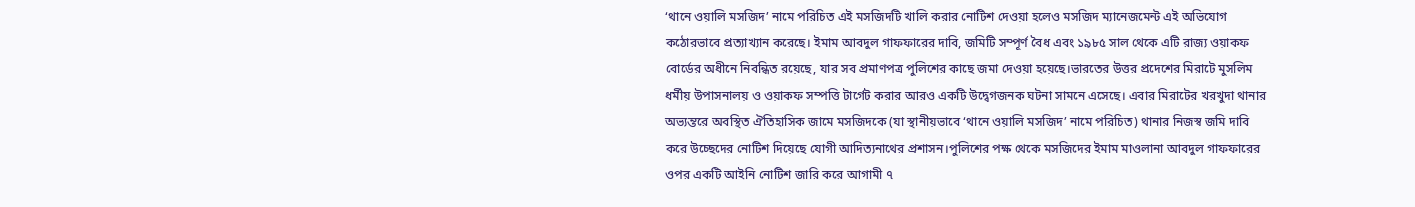‘থানে ওয়ালি মসজিদ’ নামে পরিচিত এই মসজিদটি খালি করার নোটিশ দেওয়া হলেও মসজিদ ম্যানেজমেন্ট এই অভিযোগ কঠোরভাবে প্রত্যাখ্যান করেছে। ইমাম আবদুল গাফফারের দাবি, জমিটি সম্পূর্ণ বৈধ এবং ১৯৮৫ সাল থেকে এটি রাজ্য ওয়াকফ বোর্ডের অধীনে নিবন্ধিত রয়েছে, যার সব প্রমাণপত্র পুলিশের কাছে জমা দেওয়া হয়েছে।ভারতের উত্তর প্রদেশের মিরাটে মুসলিম ধর্মীয় উপাসনালয় ও ওয়াকফ সম্পত্তি টার্গেট করার আরও একটি উদ্বেগজনক ঘটনা সামনে এসেছে। এবার মিরাটের খরখুদা থানার অভ্যন্তরে অবস্থিত ঐতিহাসিক জামে মসজিদকে (যা স্থানীয়ভাবে ‘থানে ওয়ালি মসজিদ’ নামে পরিচিত) থানার নিজস্ব জমি দাবি করে উচ্ছেদের নোটিশ দিয়েছে যোগী আদিত্যনাথের প্রশাসন।পুলিশের পক্ষ থেকে মসজিদের ইমাম মাওলানা আবদুল গাফফারের ওপর একটি আইনি নোটিশ জারি করে আগামী ৭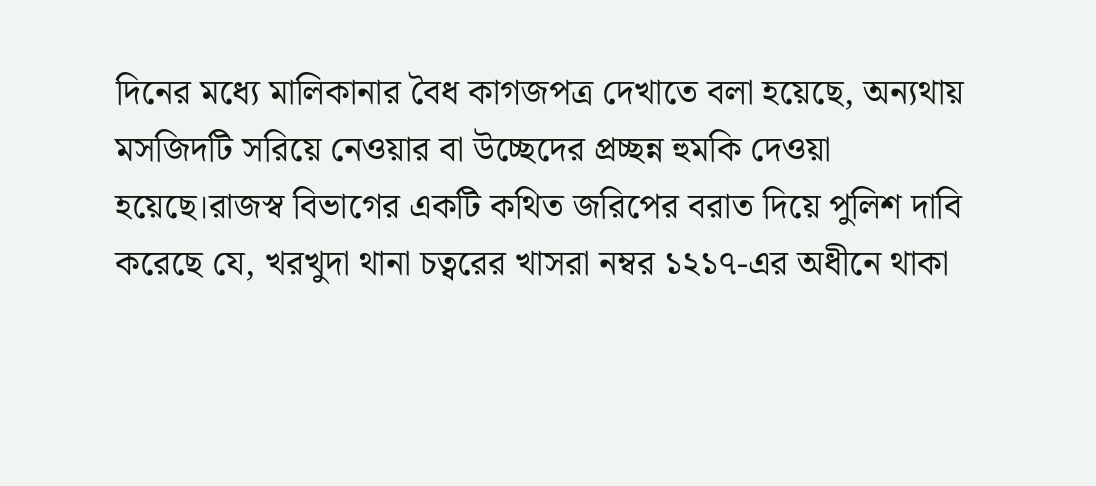দিনের মধ্যে মালিকানার বৈধ কাগজপত্র দেখাতে বলা হয়েছে, অন্যথায় মসজিদটি সরিয়ে নেওয়ার বা উচ্ছেদের প্রচ্ছন্ন হুমকি দেওয়া হয়েছে।রাজস্ব বিভাগের একটি কথিত জরিপের বরাত দিয়ে পুলিশ দাবি করেছে যে, খরখুদা থানা চত্বরের খাসরা নম্বর ১২১৭-এর অধীনে থাকা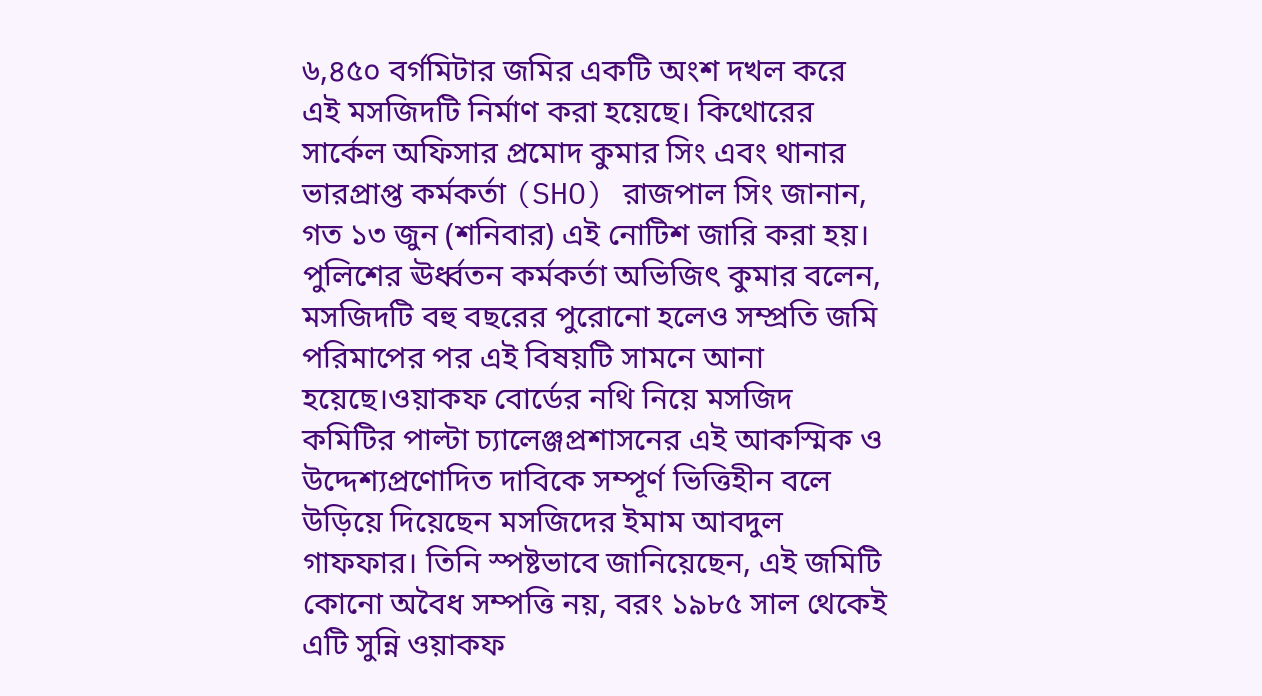৬,৪৫০ বর্গমিটার জমির একটি অংশ দখল করে এই মসজিদটি নির্মাণ করা হয়েছে। কিথোরের সার্কেল অফিসার প্রমোদ কুমার সিং এবং থানার ভারপ্রাপ্ত কর্মকর্তা (SHO) রাজপাল সিং জানান, গত ১৩ জুন (শনিবার) এই নোটিশ জারি করা হয়। পুলিশের ঊর্ধ্বতন কর্মকর্তা অভিজিৎ কুমার বলেন, মসজিদটি বহু বছরের পুরোনো হলেও সম্প্রতি জমি পরিমাপের পর এই বিষয়টি সামনে আনা হয়েছে।ওয়াকফ বোর্ডের নথি নিয়ে মসজিদ কমিটির পাল্টা চ্যালেঞ্জপ্রশাসনের এই আকস্মিক ও উদ্দেশ্যপ্রণোদিত দাবিকে সম্পূর্ণ ভিত্তিহীন বলে উড়িয়ে দিয়েছেন মসজিদের ইমাম আবদুল গাফফার। তিনি স্পষ্টভাবে জানিয়েছেন, এই জমিটি কোনো অবৈধ সম্পত্তি নয়, বরং ১৯৮৫ সাল থেকেই এটি সুন্নি ওয়াকফ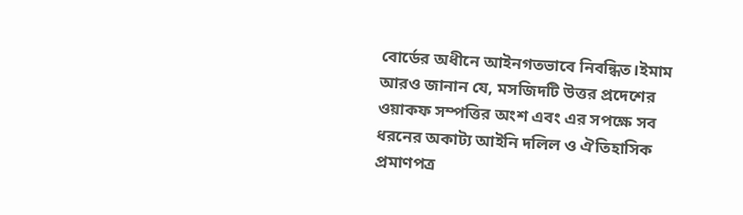বোর্ডের অধীনে আইনগতভাবে নিবন্ধিত।ইমাম আরও জানান যে, মসজিদটি উত্তর প্রদেশের ওয়াকফ সম্পত্তির অংশ এবং এর সপক্ষে সব ধরনের অকাট্য আইনি দলিল ও ঐতিহাসিক প্রমাণপত্র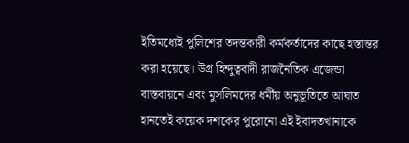ইতিমধ্যেই পুলিশের তদন্তকারী কর্মকর্তাদের কাছে হস্তান্তর করা হয়েছে। উগ্র হিন্দুত্ববাদী রাজনৈতিক এজেন্ডা বাস্তবায়নে এবং মুসলিমদের ধর্মীয় অনুভূতিতে আঘাত হানতেই কয়েক দশকের পুরোনো এই ইবাদতখানাকে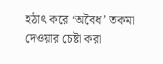হঠাৎ করে ‘অবৈধ’ তকমা দেওয়ার চেষ্টা করা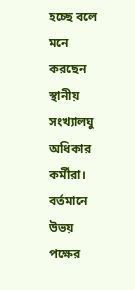হচ্ছে বলে মনে করছেন স্থানীয় সংখ্যালঘু অধিকার কর্মীরা। বর্তমানে উভয় পক্ষের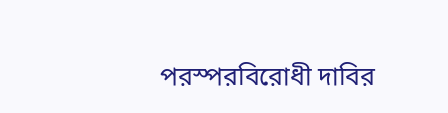পরস্পরবিরোধী দাবির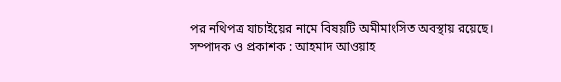পর নথিপত্র যাচাইয়ের নামে বিষয়টি অমীমাংসিত অবস্থায় রয়েছে।
সম্পাদক ও প্রকাশক : আহমাদ আওয়াহ